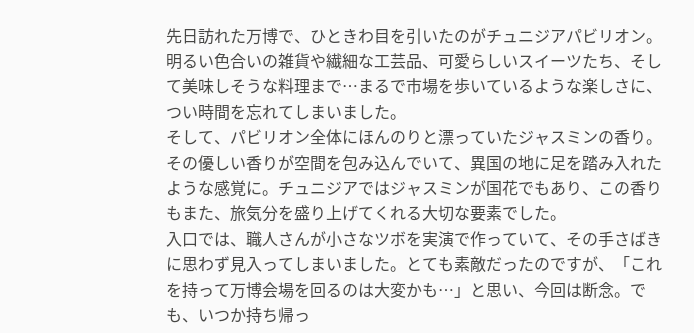先日訪れた万博で、ひときわ目を引いたのがチュニジアパビリオン。明るい色合いの雑貨や繊細な工芸品、可愛らしいスイーツたち、そして美味しそうな料理まで…まるで市場を歩いているような楽しさに、つい時間を忘れてしまいました。
そして、パビリオン全体にほんのりと漂っていたジャスミンの香り。その優しい香りが空間を包み込んでいて、異国の地に足を踏み入れたような感覚に。チュニジアではジャスミンが国花でもあり、この香りもまた、旅気分を盛り上げてくれる大切な要素でした。
入口では、職人さんが小さなツボを実演で作っていて、その手さばきに思わず見入ってしまいました。とても素敵だったのですが、「これを持って万博会場を回るのは大変かも…」と思い、今回は断念。でも、いつか持ち帰っ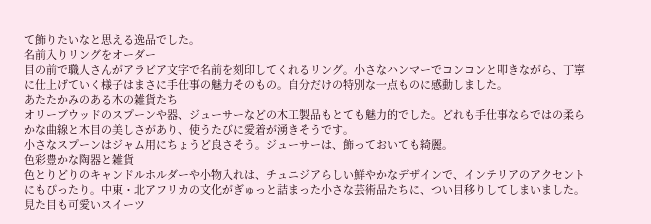て飾りたいなと思える逸品でした。
名前入りリングをオーダー
目の前で職人さんがアラビア文字で名前を刻印してくれるリング。小さなハンマーでコンコンと叩きながら、丁寧に仕上げていく様子はまさに手仕事の魅力そのもの。自分だけの特別な一点ものに感動しました。
あたたかみのある木の雑貨たち
オリーブウッドのスプーンや器、ジューサーなどの木工製品もとても魅力的でした。どれも手仕事ならではの柔らかな曲線と木目の美しさがあり、使うたびに愛着が湧きそうです。
小さなスプーンはジャム用にちょうど良さそう。ジューサーは、飾っておいても綺麗。
色彩豊かな陶器と雑貨
色とりどりのキャンドルホルダーや小物入れは、チュニジアらしい鮮やかなデザインで、インテリアのアクセントにもぴったり。中東・北アフリカの文化がぎゅっと詰まった小さな芸術品たちに、つい目移りしてしまいました。
見た目も可愛いスイーツ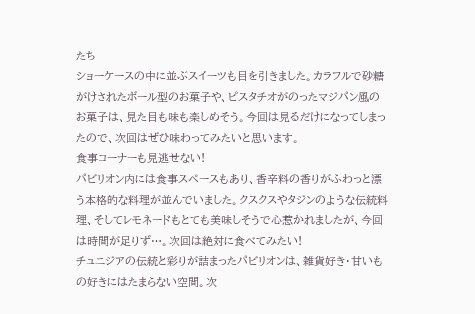たち
ショーケースの中に並ぶスイーツも目を引きました。カラフルで砂糖がけされたボール型のお菓子や、ピスタチオがのったマジパン風のお菓子は、見た目も味も楽しめそう。今回は見るだけになってしまったので、次回はぜひ味わってみたいと思います。
食事コーナーも見逃せない!
パビリオン内には食事スペースもあり、香辛料の香りがふわっと漂う本格的な料理が並んでいました。クスクスやタジンのような伝統料理、そしてレモネードもとても美味しそうで心惹かれましたが、今回は時間が足りず…。次回は絶対に食べてみたい!
チュニジアの伝統と彩りが詰まったパビリオンは、雑貨好き・甘いもの好きにはたまらない空間。次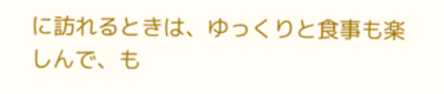に訪れるときは、ゆっくりと食事も楽しんで、も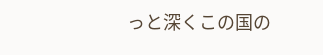っと深くこの国の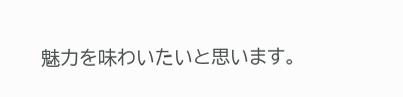魅力を味わいたいと思います。